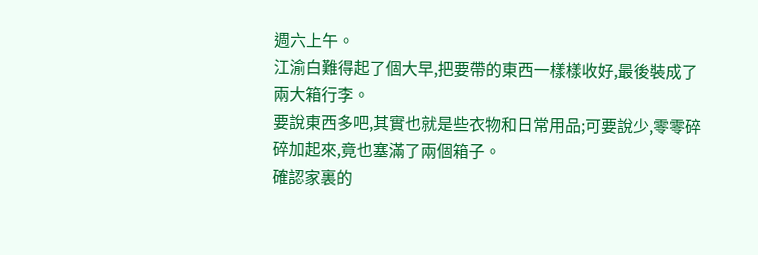週六上午。
江渝白難得起了個大早,把要帶的東西一樣樣收好,最後裝成了兩大箱行李。
要說東西多吧,其實也就是些衣物和日常用品;可要說少,零零碎碎加起來,竟也塞滿了兩個箱子。
確認家裏的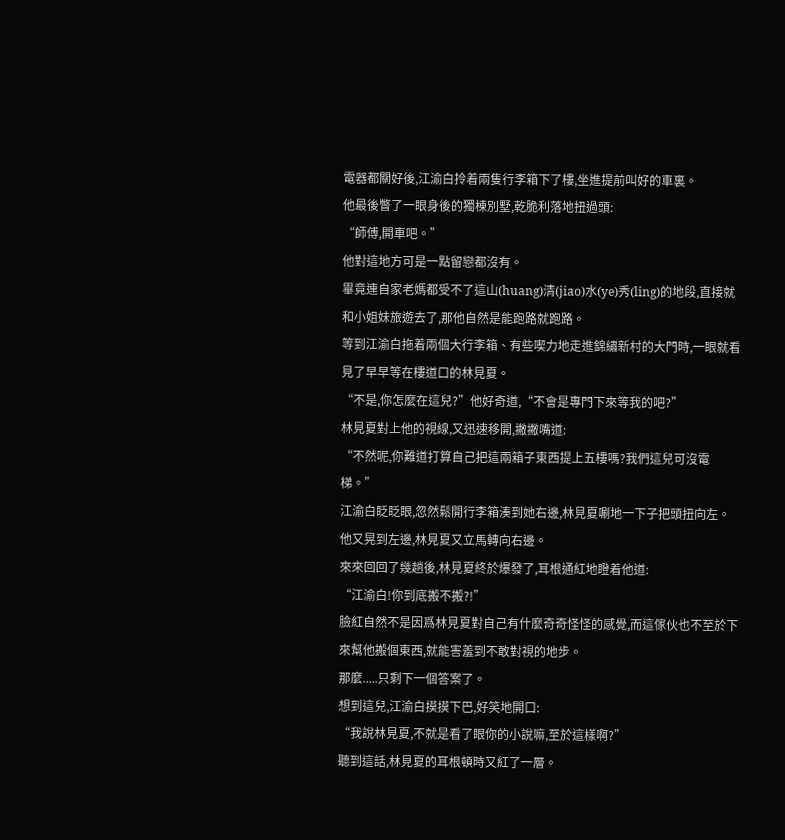電器都關好後,江渝白拎着兩隻行李箱下了樓,坐進提前叫好的車裏。
他最後瞥了一眼身後的獨棟別墅,乾脆利落地扭過頭:
“師傅,開車吧。”
他對這地方可是一點留戀都沒有。
畢竟連自家老媽都受不了這山(huang)清(jiao)水(ye)秀(ling)的地段,直接就和小姐妹旅遊去了,那他自然是能跑路就跑路。
等到江渝白拖着兩個大行李箱、有些喫力地走進錦繡新村的大門時,一眼就看見了早早等在樓道口的林見夏。
“不是,你怎麼在這兒?”他好奇道,“不會是專門下來等我的吧?”
林見夏對上他的視線,又迅速移開,撇撇嘴道:
“不然呢,你難道打算自己把這兩箱子東西提上五樓嗎?我們這兒可沒電梯。”
江渝白眨眨眼,忽然鬆開行李箱湊到她右邊,林見夏唰地一下子把頭扭向左。
他又晃到左邊,林見夏又立馬轉向右邊。
來來回回了幾趟後,林見夏終於爆發了,耳根通紅地瞪着他道:
“江渝白!你到底搬不搬?!”
臉紅自然不是因爲林見夏對自己有什麼奇奇怪怪的感覺,而這傢伙也不至於下來幫他搬個東西,就能害羞到不敢對視的地步。
那麼.....只剩下一個答案了。
想到這兒,江渝白摸摸下巴,好笑地開口:
“我說林見夏,不就是看了眼你的小說嘛,至於這樣啊?”
聽到這話,林見夏的耳根頓時又紅了一層。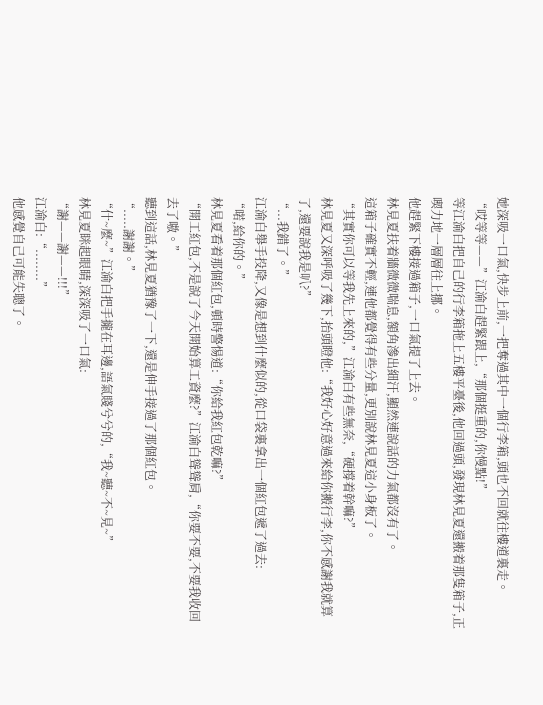她深吸一口氣,快步上前,一把奪過其中一個行李箱,頭也不回就往樓道裏走。
“哎等等——”江渝白趕緊跟上,“那個挺重的,你慢點!”
等江渝白把自己的行李箱拖上五樓平臺後,他回過頭,發現林見夏還搬着那隻箱子,正喫力地一層層往上挪。
他趕緊下樓接過箱子,一口氣提了上去。
林見夏扶着牆微微喘息,額角滲出細汗,顯然連說話的力氣都沒有了。
這箱子確實不輕,連他都覺得有些分量,更別說林見夏這小身板了。
“其實你可以等我先上來的,”江渝白有些無奈,“硬撐着幹嘛?”
林見夏又深呼吸了幾下,抬頭瞪他:“我好心好意過來給你搬行李,你不感謝我就算了,還要說我是叭?”
“...我錯了。”
江渝白舉手投降,又像是想到什麼似的,從口袋裏拿出一個紅包遞了過去:
“喏,給你的。”
林見夏看着那個紅包,頓時警惕道:“你給我紅包乾嘛?”
“開工紅包,不是說了今天開始算工資麼?”江渝白聳聳肩,“你要不要,不要我收回去了嗷。”
聽到這話,林見夏猶豫了一下,還是伸手接過了那個紅包。
“.....謝謝。”
“什~麼~”江渝白把手攏在耳邊,語氣賤兮兮的,“我~聽~不~見~”
林見夏眯起眼睛,深深吸了一口氣:
“謝——謝——!!!”
江渝白:“........”
他感覺自己可能失聰了。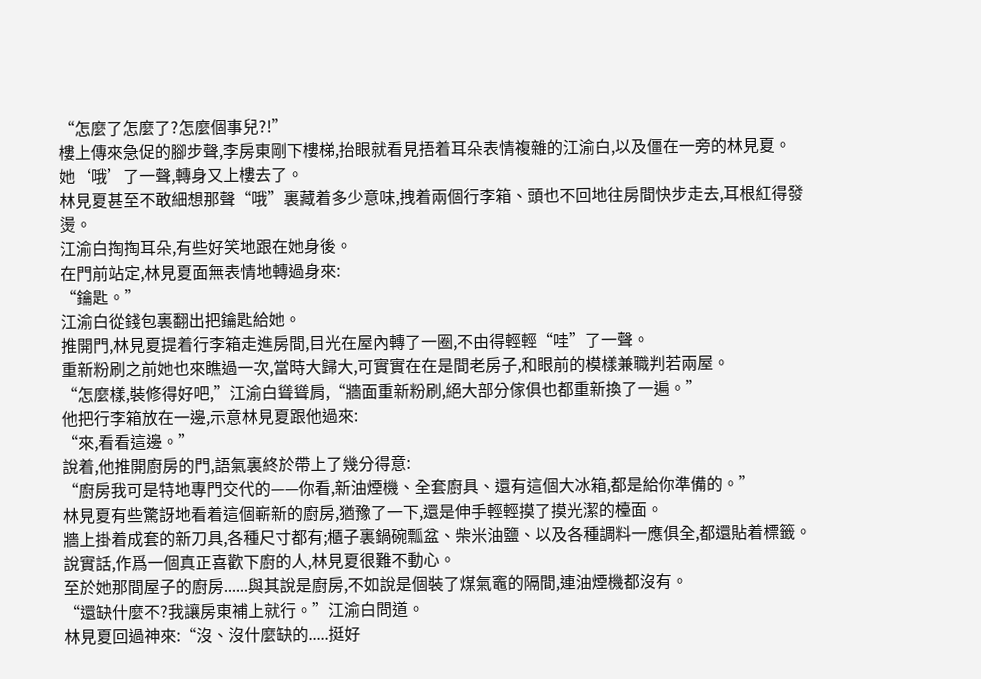“怎麼了怎麼了?怎麼個事兒?!”
樓上傳來急促的腳步聲,李房東剛下樓梯,抬眼就看見捂着耳朵表情複雜的江渝白,以及僵在一旁的林見夏。
她‘哦’了一聲,轉身又上樓去了。
林見夏甚至不敢細想那聲“哦”裏藏着多少意味,拽着兩個行李箱、頭也不回地往房間快步走去,耳根紅得發燙。
江渝白掏掏耳朵,有些好笑地跟在她身後。
在門前站定,林見夏面無表情地轉過身來:
“鑰匙。”
江渝白從錢包裏翻出把鑰匙給她。
推開門,林見夏提着行李箱走進房間,目光在屋內轉了一圈,不由得輕輕“哇”了一聲。
重新粉刷之前她也來瞧過一次,當時大歸大,可實實在在是間老房子,和眼前的模樣兼職判若兩屋。
“怎麼樣,裝修得好吧,”江渝白聳聳肩,“牆面重新粉刷,絕大部分傢俱也都重新換了一遍。”
他把行李箱放在一邊,示意林見夏跟他過來:
“來,看看這邊。”
說着,他推開廚房的門,語氣裏終於帶上了幾分得意:
“廚房我可是特地專門交代的——你看,新油煙機、全套廚具、還有這個大冰箱,都是給你準備的。”
林見夏有些驚訝地看着這個嶄新的廚房,猶豫了一下,還是伸手輕輕摸了摸光潔的檯面。
牆上掛着成套的新刀具,各種尺寸都有;櫃子裏鍋碗瓢盆、柴米油鹽、以及各種調料一應俱全,都還貼着標籤。
說實話,作爲一個真正喜歡下廚的人,林見夏很難不動心。
至於她那間屋子的廚房......與其說是廚房,不如說是個裝了煤氣竈的隔間,連油煙機都沒有。
“還缺什麼不?我讓房東補上就行。”江渝白問道。
林見夏回過神來:“沒、沒什麼缺的.....挺好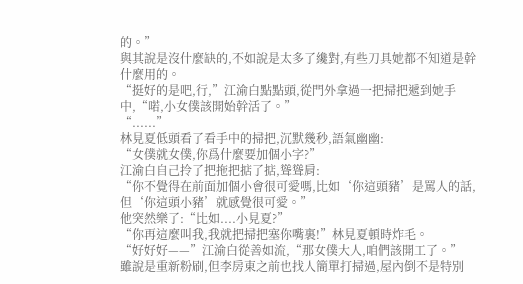的。”
與其說是沒什麼缺的,不如說是太多了纔對,有些刀具她都不知道是幹什麼用的。
“挺好的是吧,行,”江渝白點點頭,從門外拿過一把掃把遞到她手中,“喏,小女僕該開始幹活了。”
“......”
林見夏低頭看了看手中的掃把,沉默幾秒,語氣幽幽:
“女僕就女僕,你爲什麼要加個小字?”
江渝白自己拎了把拖把掂了掂,聳聳肩:
“你不覺得在前面加個小會很可愛嗎,比如‘你這頭豬’是罵人的話,但‘你這頭小豬’就感覺很可愛。”
他突然樂了:“比如....小見夏?”
“你再這麼叫我,我就把掃把塞你嘴裏!”林見夏頓時炸毛。
“好好好——”江渝白從善如流,“那女僕大人,咱們該開工了。”
雖說是重新粉刷,但李房東之前也找人簡單打掃過,屋內倒不是特別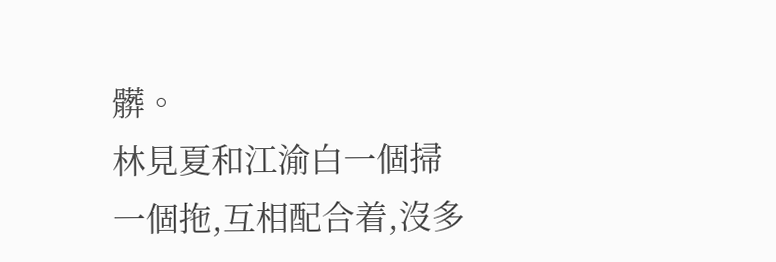髒。
林見夏和江渝白一個掃一個拖,互相配合着,沒多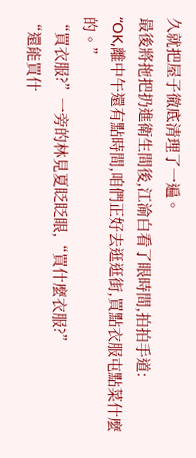久就把屋子徹底清理了一遍。
最後將拖把扔進衛生間後,江渝白看了眼時間,拍拍手道:
“OK,離中午還有點時間,咱們正好去逛逛街,買點衣服屯點菜什麼的。”
“買衣服?”一旁的林見夏眨眨眼,“買什麼衣服?”
“還能買什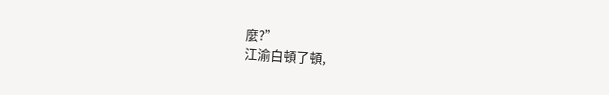麼?”
江渝白頓了頓,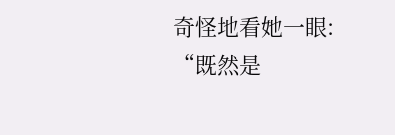奇怪地看她一眼:
“既然是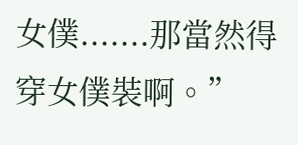女僕.......那當然得穿女僕裝啊。”